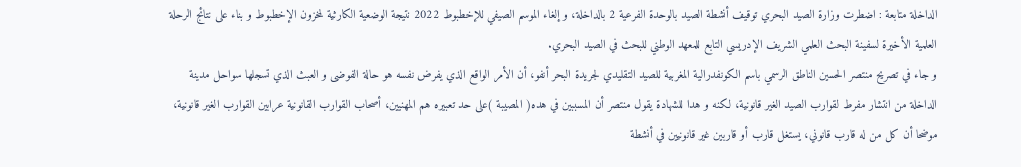الداخلة متابعة : اضطرت وزارة الصيد البحري توقيف أنشطة الصيد بالوحدة الفرعية 2 بالداخلة، و إلغاء الموسم الصيفي للإخطبوط 2022 نتيجة الوضعية الكارثية لمخزون الإخطبوط و بناء على نتائج الرحلة العلمية الأخيرة لسفينة البحث العلمي الشريف الإدريسي التابع للمعهد الوطني للبحث في الصيد البحري.
و جاء في تصريح منتصر الحسين الناطق الرسمي باسم الكونفدرالية المغربية للصيد التقليدي لجريدة البحر أنفو، أن الأمر الواقع الذي يفرض نفسه هو حالة الفوضى و العبث الذي تسجلها سواحل مدينة الداخلة من انتشار مفرط لقوارب الصيد الغير قانونية، لكنه و هدا للشهادة يقول منتصر أن المسببين في هده( المصيبة )على حد تعبيره هم المهنيين، أصحاب القوارب القانونية عرابين القوارب الغير قانونية، موضحا أن كل من له قارب قانوني، يستغل قارب أو قاربين غير قانونيين في أنشطة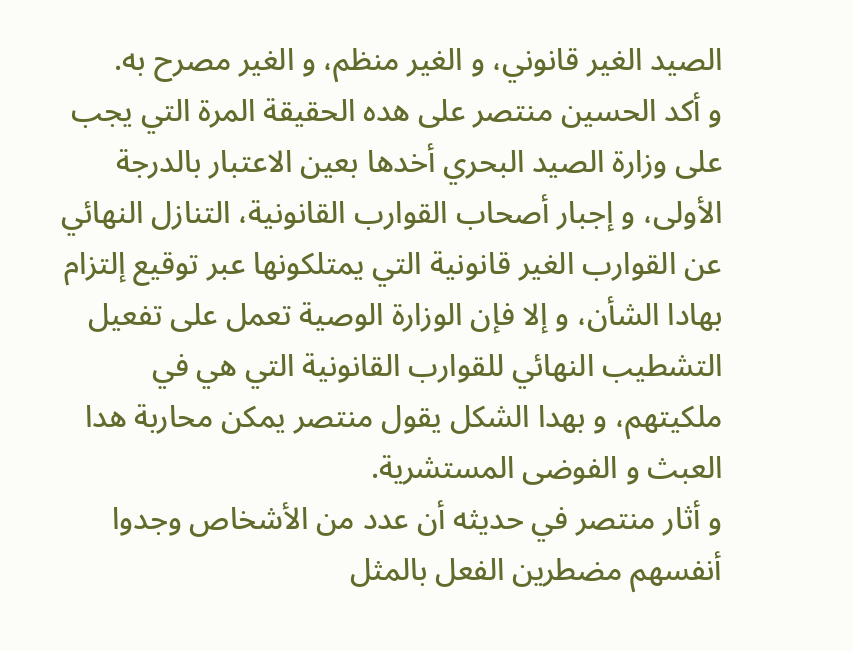الصيد الغير قانوني، و الغير منظم، و الغير مصرح به.
و أكد الحسين منتصر على هده الحقيقة المرة التي يجب على وزارة الصيد البحري أخدها بعين الاعتبار بالدرجة الأولى، و إجبار أصحاب القوارب القانونية، التنازل النهائي عن القوارب الغير قانونية التي يمتلكونها عبر توقيع إلتزام بهادا الشأن، و إلا فإن الوزارة الوصية تعمل على تفعيل التشطيب النهائي للقوارب القانونية التي هي في ملكيتهم، و بهدا الشكل يقول منتصر يمكن محاربة هدا العبث و الفوضى المستشرية.
و أثار منتصر في حديثه أن عدد من الأشخاص وجدوا أنفسهم مضطرين الفعل بالمثل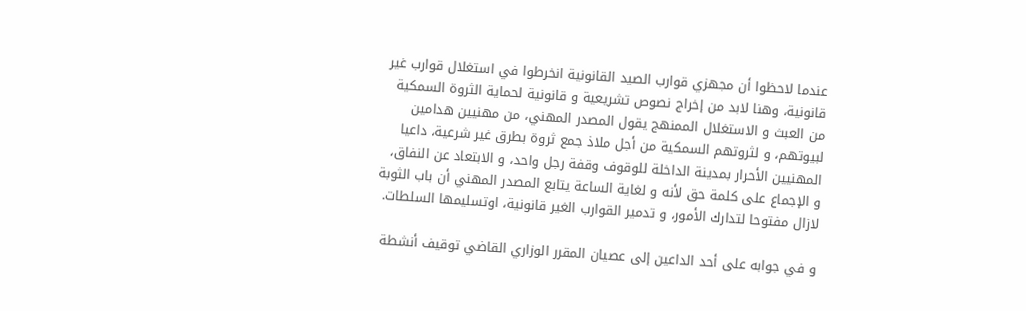عندما لاحظوا أن مجهزي قوارب الصيد القانونية انخرطوا في استغلال قوارب غير قانونية، وهنا لابد من إخراج نصوص تشريعية و قانونية لحماية الثروة السمكية من العبث و الاستغلال الممنهج يقول المصدر المهني، من مهنيين هدامين لبيوتهم، و لثروتهم السمكية من أجل ملاذ جمع ثروة بطرق غير شرعية، داعيا المهنيين الأحرار بمدينة الداخلة للوقوف وقفة رجل واحد، و الابتعاد عن النفاق، و الإجماع على كلمة حق لأنه و لغاية الساعة يتابع المصدر المهني أن باب الثوبة لازال مفتوحا لتدارك الأمور، و تدمير القوارب الغير قانونية، اوتسليمها السلطات.

و في جوابه على أحد الداعين إلى عصيان المقرر الوزاري القاضي توقيف أنشطة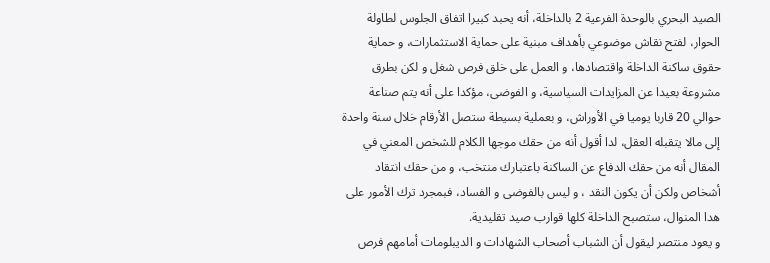الصيد البحري بالوحدة الفرعية 2 بالداخلة، أنه يحبد كبيرا اتفاق الجلوس لطاولة الحوار، لفتح نقاش موضوعي بأهداف مبنية على حماية الاستثمارات، و حماية حقوق ساكنة الداخلة واقتصادها، و العمل على خلق فرص شغل و لكن بطرق مشروعة بعيدا عن المزايدات السياسية، و الفوضى، مؤكدا على أنه يتم صناعة حوالي 20 قاربا يوميا في الأوراش، و بعملية بسيطة ستصل الأرقام خلال سنة واحدة إلى مالا يتقبله العقل، لدا أقول أنه من حقك موجها الكلام للشخص المعني في المقال أنه من حقك الدفاع عن الساكنة باعتبارك منتخب، و من حقك انتقاد أشخاص ولكن أن يكون النقد ، و ليس بالفوضى و الفساد، فبمجرد ترك الأمور على هدا المنوال، ستصبح الداخلة كلها قوارب صيد تقليدية.
و يعود منتصر ليقول أن الشباب أصحاب الشهادات و الديبلومات أمامهم فرص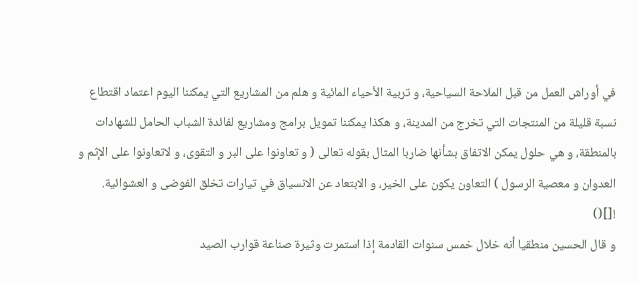في أوراش العمل من قبل الملاحة السياحية، و تربية الأحياء المائية و هلم من المشاريع التي يمكننا اليوم اعتماد اقتطاع نسبة قليلة من المنتجات التي تخرج من المدينة، و هكذا يمكننا تمويل برامج ومشاريع لفائدة الشباب الحامل للشهادات بالمنطقة، و هي حلول يمكن الاتفاق بشأنها ضاربا المثال بقوله تعالى ( و تعاونوا على البر و التقوى، و لاتعاونوا على الإثم و العدوان و معصية الرسول ) التعاون يكون على الخير، و الابتعاد عن الانسياق في تيارات تخلق الفوضى و العشوائية.
![]()
و قال الحسين منطقيا أنه خلال خمس سنوات القادمة إذا استمرت وثيرة صناعة قوارب الصيد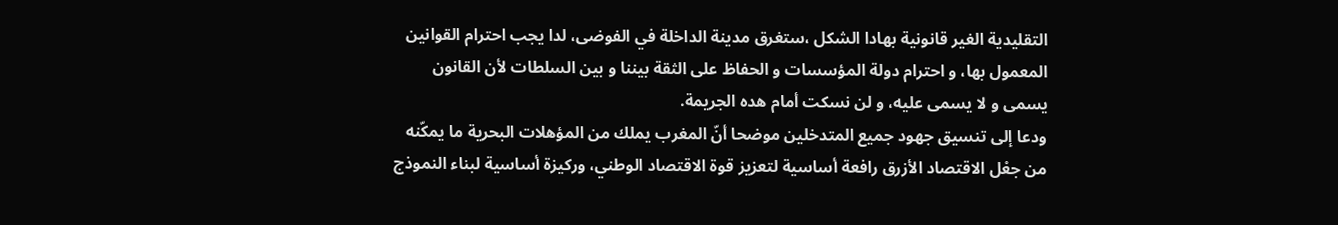التقليدية الغير قانونية بهادا الشكل ،ستغرق مدينة الداخلة في الفوضى، لدا يجب احترام القوانين المعمول بها، و احترام دولة المؤسسات و الحفاظ على الثقة بيننا و بين السلطات لأن القانون يسمى و لا يسمى عليه، و لن نسكت أمام هده الجريمة.
ودعا إلى تنسيق جهود جميع المتدخلين موضحا أنّ المغرب يملك من المؤهلات البحرية ما يمكّنه من جعْل الاقتصاد الأزرق رافعة أساسية لتعزيز قوة الاقتصاد الوطني، وركيزة أساسية لبناء النموذج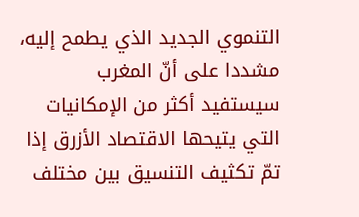التنموي الجديد الذي يطمح إليه، مشددا على أنّ المغرب سيستفيد أكثر من الإمكانيات التي يتيحها الاقتصاد الأزرق إذا تمّ تكثيف التنسيق بين مختلف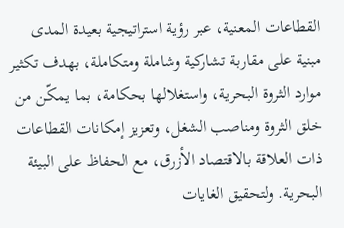القطاعات المعنية، عبر رؤية استراتيجية بعيدة المدى مبنية على مقاربة تشاركية وشاملة ومتكاملة، بهدف تكثير موارد الثروة البحرية، واستغلالها بحكامة، بما يمكّن من خلق الثروة ومناصب الشغل، وتعزيز إمكانات القطاعات ذات العلاقة بالاقتصاد الأزرق، مع الحفاظ على البيئة البحرية. ولتحقيق الغايات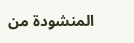المنشودة من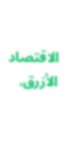الاقتصاد الأزرق.